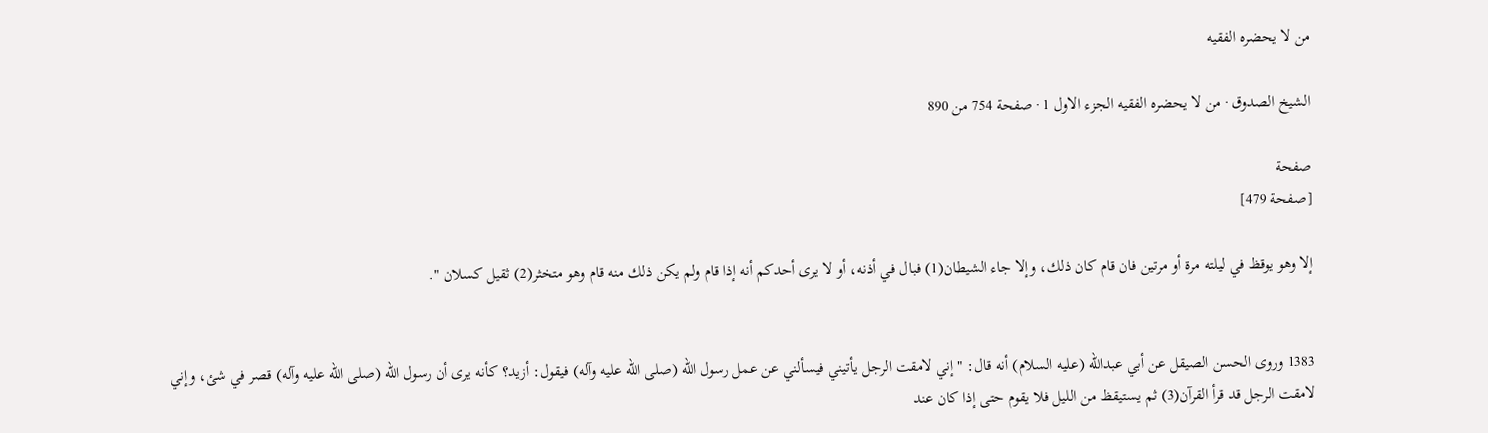من لا يحضره الفقيه

الشيخ الصدوق · من لا يحضره الفقيه الجزء الاول 1 · صفحة 754 من 890

صفحة
[صفحة 479]

إلا وهو يوقظ في ليلته مرة أو مرتين فان قام كان ذلك، وإلا جاء الشيطان(1) فبال في أذنه، أو لا يرى أحدكم أنه إذا قام ولم يكن ذلك منه قام وهو متخثر(2) ثقيل كسلان ".


1383 وروى الحسن الصيقل عن أبي عبدالله (عليه السلام) أنه قال: " إني لامقت الرجل يأتيني فيسألني عن عمل رسول الله (صلى الله عليه وآله) فيقول: أزيد؟ كأنه يرى أن رسول الله (صلى الله عليه وآله) قصر في شئ، وإني لامقت الرجل قد قرأ القرآن(3) ثم يستيقظ من الليل فلا يقوم حتى إذا كان عند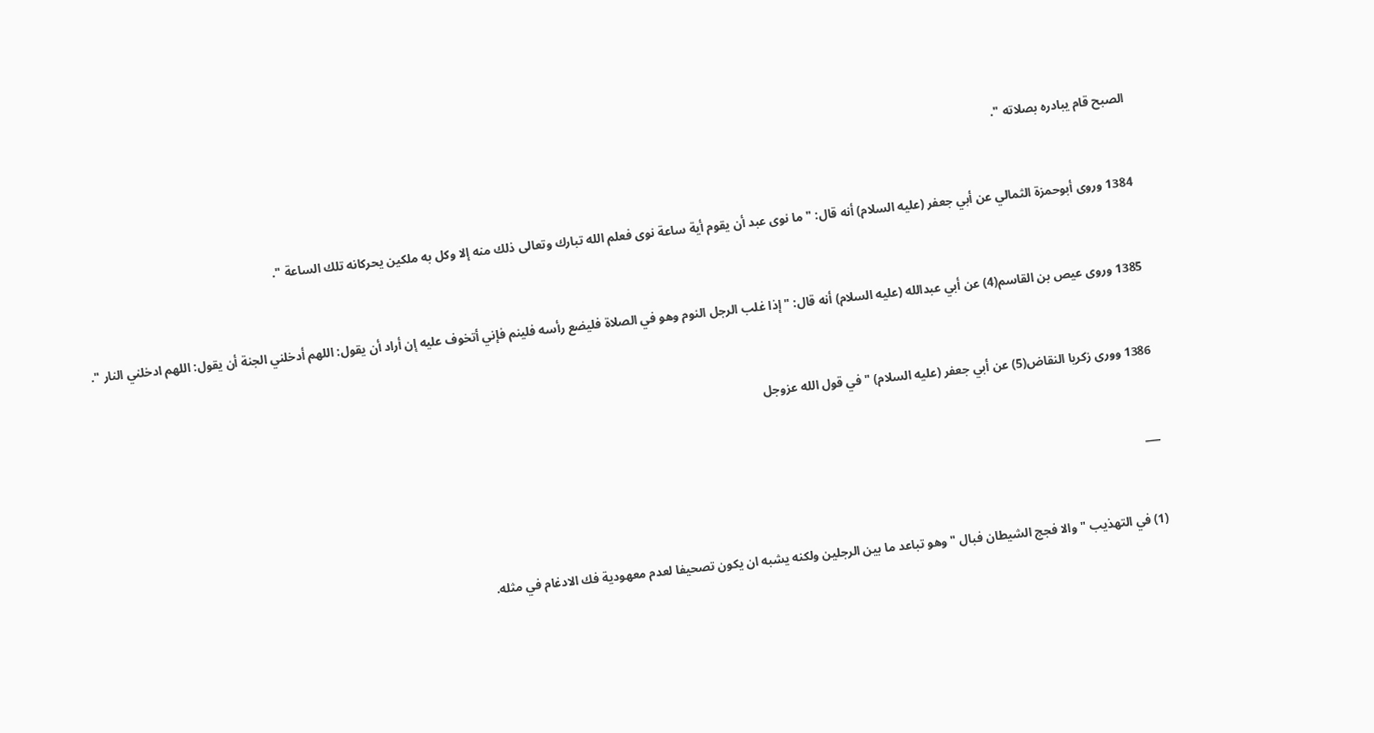الصبح قام يبادره بصلاته ".


1384 وروى أبوحمزة الثمالي عن أبي جعفر (عليه السلام) أنه قال: " ما نوى عبد أن يقوم أية ساعة نوى فعلم الله تبارك وتعالى ذلك منه إلا وكل به ملكين يحركانه تلك الساعة ".


1385 وروى عيص بن القاسم(4) عن أبي عبدالله (عليه السلام) أنه قال: " إذا غلب الرجل النوم وهو في الصلاة فليضع رأسه فلينم فإني أتخوف عليه إن أراد أن يقول: اللهم أدخلني الجنة أن يقول: اللهم ادخلني النار ".


1386 وورى زكريا النقاض(5) عن أبي جعفر (عليه السلام) " في قول الله عزوجل


___


(1) في التهذيب " والا فجج الشيطان فبال " وهو تباعد ما بين الرجلين ولكنه يشبه ان يكون تصحيفا لعدم معهودية فك الادغام في مثله.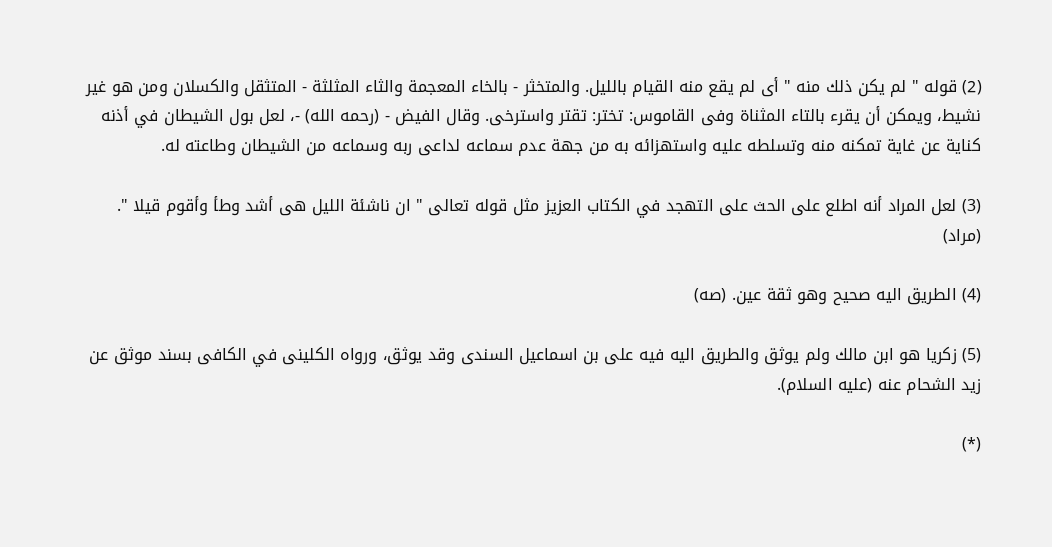(2) قوله " لم يكن ذلك منه " أى لم يقع منه القيام بالليل. والمتخثر - بالخاء المعجمة والثاء المثلثة - المتثقل والكسلان ومن هو غير نشيط، ويمكن أن يقرء بالتاء المثناة وفى القاموس: تختر: تقتر واسترخى. وقال الفيض - (رحمه الله) -، لعل بول الشيطان في أذنه كناية عن غاية تمكنه منه وتسلطه عليه واستهزائه به من جهة عدم سماعه لداعى ربه وسماعه من الشيطان وطاعته له.

(3) لعل المراد أنه اطلع على الحث على التهجد في الكتاب العزيز مثل قوله تعالى " ان ناشئة الليل هى أشد وطأ وأقوم قيلا ". (مراد)

(4) الطريق اليه صحيح وهو ثقة عين. (صه)

(5) زكريا هو ابن مالك ولم يوثق والطريق اليه فيه على بن اسماعيل السندى وقد يوثق، ورواه الكلينى في الكافى بسند موثق عن زيد الشحام عنه (عليه السلام).

(*)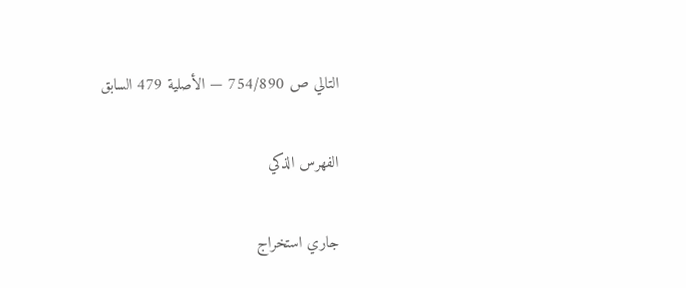التالي ص 754/890 — الأصلية 479 السابق

الفهرس الذكي

جاري استخراج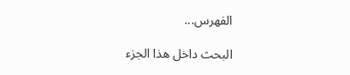الفهرس...

البحث داخل هذا الجزء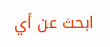ابحث عن أي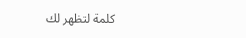كلمة لتظهر لك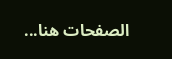الصفحات هنا...